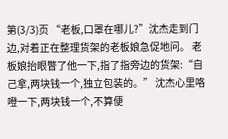第(3/3)页 “老板,口罩在哪儿?”沈杰走到门边,对着正在整理货架的老板娘急促地问。 老板娘抬眼瞥了他一下,指了指旁边的货架:“自己拿,两块钱一个,独立包装的。” 沈杰心里咯噔一下,两块钱一个,不算便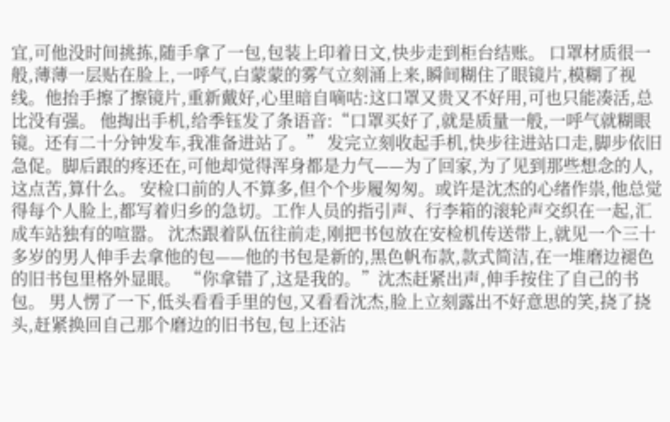宜,可他没时间挑拣,随手拿了一包,包装上印着日文,快步走到柜台结账。 口罩材质很一般,薄薄一层贴在脸上,一呼气,白蒙蒙的雾气立刻涌上来,瞬间糊住了眼镜片,模糊了视线。他抬手擦了擦镜片,重新戴好,心里暗自嘀咕:这口罩又贵又不好用,可也只能凑活,总比没有强。 他掏出手机,给季钰发了条语音:“口罩买好了,就是质量一般,一呼气就糊眼镜。还有二十分钟发车,我准备进站了。” 发完立刻收起手机,快步往进站口走,脚步依旧急促。脚后跟的疼还在,可他却觉得浑身都是力气——为了回家,为了见到那些想念的人,这点苦,算什么。 安检口前的人不算多,但个个步履匆匆。或许是沈杰的心绪作祟,他总觉得每个人脸上,都写着归乡的急切。工作人员的指引声、行李箱的滚轮声交织在一起,汇成车站独有的喧嚣。 沈杰跟着队伍往前走,刚把书包放在安检机传送带上,就见一个三十多岁的男人伸手去拿他的包——他的书包是新的,黑色帆布款,款式简洁,在一堆磨边褪色的旧书包里格外显眼。 “你拿错了,这是我的。”沈杰赶紧出声,伸手按住了自己的书包。 男人愣了一下,低头看看手里的包,又看看沈杰,脸上立刻露出不好意思的笑,挠了挠头,赶紧换回自己那个磨边的旧书包,包上还沾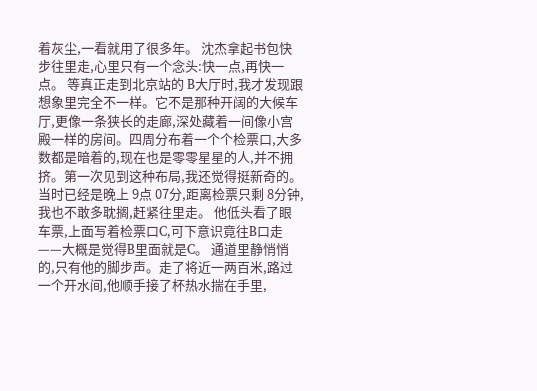着灰尘,一看就用了很多年。 沈杰拿起书包快步往里走,心里只有一个念头:快一点,再快一点。 等真正走到北京站的 B大厅时,我才发现跟想象里完全不一样。它不是那种开阔的大候车厅,更像一条狭长的走廊,深处藏着一间像小宫殿一样的房间。四周分布着一个个检票口,大多数都是暗着的,现在也是零零星星的人,并不拥挤。第一次见到这种布局,我还觉得挺新奇的。 当时已经是晚上 9点 07分,距离检票只剩 8分钟,我也不敢多耽搁,赶紧往里走。 他低头看了眼车票,上面写着检票口C,可下意识竟往B口走——大概是觉得B里面就是C。 通道里静悄悄的,只有他的脚步声。走了将近一两百米,路过一个开水间,他顺手接了杯热水揣在手里,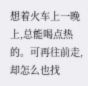想着火车上一晚上,总能喝点热的。可再往前走,却怎么也找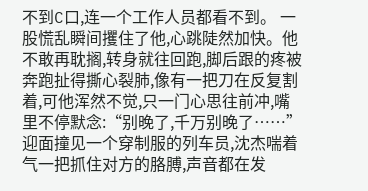不到C口,连一个工作人员都看不到。 一股慌乱瞬间攫住了他,心跳陡然加快。他不敢再耽搁,转身就往回跑,脚后跟的疼被奔跑扯得撕心裂肺,像有一把刀在反复割着,可他浑然不觉,只一门心思往前冲,嘴里不停默念:“别晚了,千万别晚了……” 迎面撞见一个穿制服的列车员,沈杰喘着气一把抓住对方的胳膊,声音都在发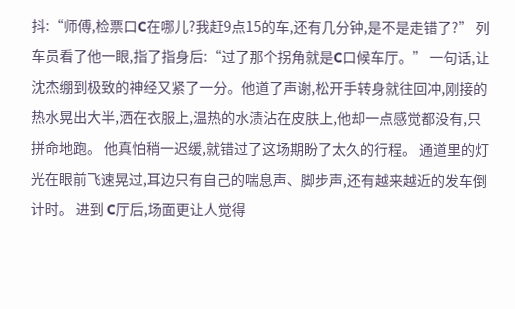抖:“师傅,检票口C在哪儿?我赶9点15的车,还有几分钟,是不是走错了?” 列车员看了他一眼,指了指身后:“过了那个拐角就是C口候车厅。” 一句话,让沈杰绷到极致的神经又紧了一分。他道了声谢,松开手转身就往回冲,刚接的热水晃出大半,洒在衣服上,温热的水渍沾在皮肤上,他却一点感觉都没有,只拼命地跑。 他真怕稍一迟缓,就错过了这场期盼了太久的行程。 通道里的灯光在眼前飞速晃过,耳边只有自己的喘息声、脚步声,还有越来越近的发车倒计时。 进到 C厅后,场面更让人觉得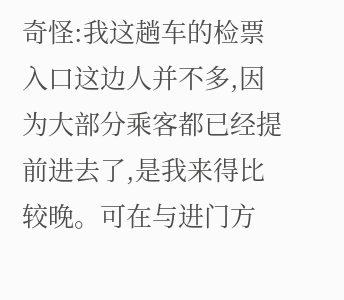奇怪:我这趟车的检票入口这边人并不多,因为大部分乘客都已经提前进去了,是我来得比较晚。可在与进门方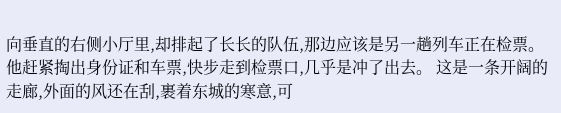向垂直的右侧小厅里,却排起了长长的队伍,那边应该是另一趟列车正在检票。 他赶紧掏出身份证和车票,快步走到检票口,几乎是冲了出去。 这是一条开阔的走廊,外面的风还在刮,裹着东城的寒意,可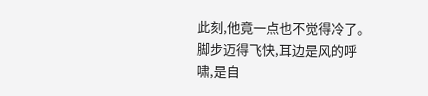此刻,他竟一点也不觉得冷了。脚步迈得飞快,耳边是风的呼啸,是自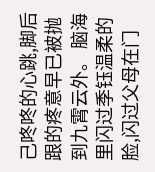己咚咚的心跳,脚后跟的疼意早已被抛到九霄云外。 脑海里闪过季钰温柔的脸,闪过父母在门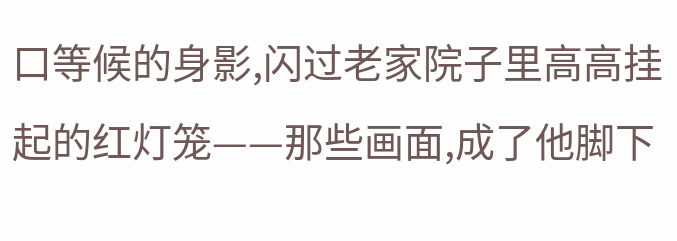口等候的身影,闪过老家院子里高高挂起的红灯笼——那些画面,成了他脚下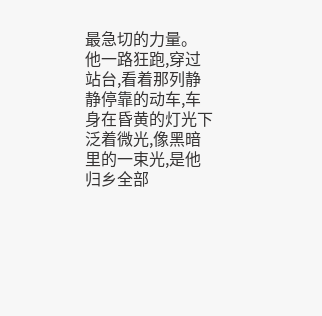最急切的力量。 他一路狂跑,穿过站台,看着那列静静停靠的动车,车身在昏黄的灯光下泛着微光,像黑暗里的一束光,是他归乡全部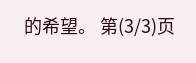的希望。 第(3/3)页